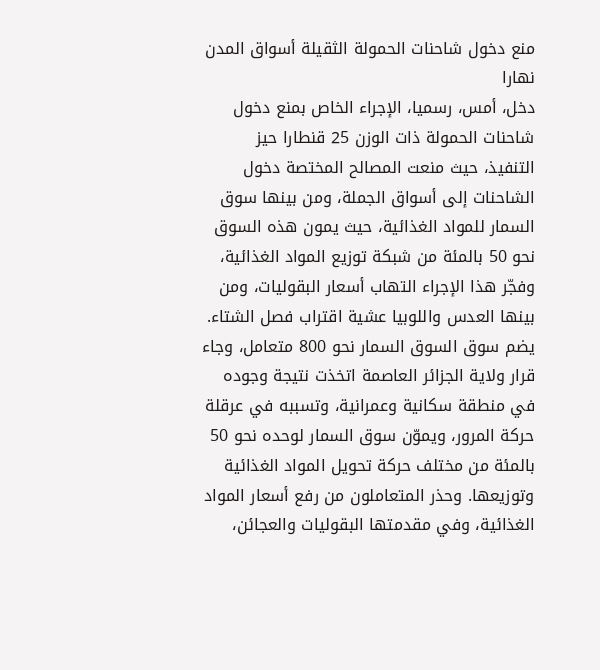منع دخول شاحنات الحمولة الثقيلة أسواق المدن نهارا
دخل، أمس، رسميا، الإجراء الخاص بمنع دخول شاحنات الحمولة ذات الوزن 25 قنطارا حيز التنفيذ، حيث منعت المصالح المختصة دخول الشاحنات إلى أسواق الجملة، ومن بينها سوق السمار للمواد الغذائية، حيث يمون هذه السوق نحو 50 بالمئة من شبكة توزيع المواد الغذائية، وفجّر هذا الإجراء التهاب أسعار البقوليات، ومن بينها العدس واللوبيا عشية اقتراب فصل الشتاء.
يضم سوق السوق السمار نحو 800 متعامل، وجاء قرار ولاية الجزائر العاصمة اتخذت نتيجة وجوده في منطقة سكانية وعمرانية، وتسببه في عرقلة حركة المرور، ويموّن سوق السمار لوحده نحو 50 بالمئة من مختلف حركة تحويل المواد الغذائية وتوزيعها. وحذر المتعاملون من رفع أسعار المواد الغذائية، وفي مقدمتها البقوليات والعجائن،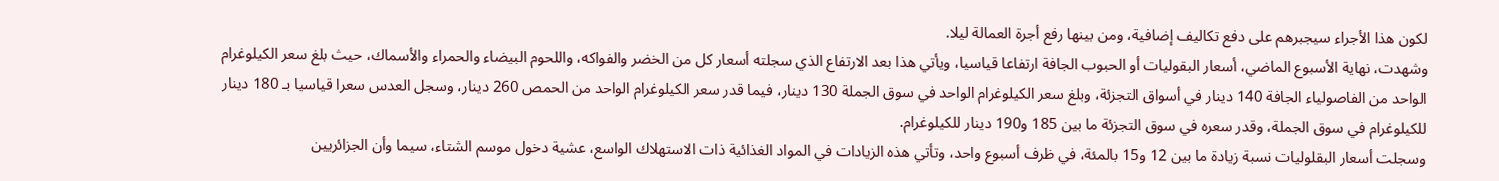لكون هذا الأجراء سيجبرهم على دفع تكاليف إضافية، ومن بينها رفع أجرة العمالة ليلا.
وشهدت، نهاية الأسبوع الماضي، أسعار البقوليات أو الحبوب الجافة ارتفاعا قياسيا، ويأتي هذا بعد الارتفاع الذي سجلته أسعار كل من الخضر والفواكه، واللحوم البيضاء والحمراء والأسماك، حيث بلغ سعر الكيلوغرام الواحد من الفاصولياء الجافة 140 دينار في أسواق التجزئة، وبلغ سعر الكيلوغرام الواحد في سوق الجملة 130 دينار، فيما قدر سعر الكيلوغرام الواحد من الحمص 260 دينار، وسجل العدس سعرا قياسيا بـ 180 دينار للكيلوغرام في سوق الجملة، وقدر سعره في سوق التجزئة ما بين 185 و190 دينار للكيلوغرام.
وسجلت أسعار البقلوليات نسبة زيادة ما بين 12 و15 بالمئة، في ظرف أسبوع واحد، وتأتي هذه الزيادات في المواد الغذائية ذات الاستهلاك الواسع، عشية دخول موسم الشتاء، سيما وأن الجزائريين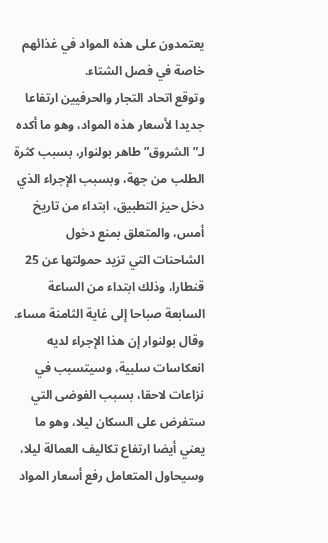يعتمدون على هذه المواد في غذائهم خاصة في فصل الشتاء.
وتوقع اتحاد التجار والحرفيين ارتفاعا جديدا لأسعار هذه المواد، وهو ما أكده لـ”الشروق” طاهر بولنوار، بسبب كثرة الطلب من جهة، وبسبب الإجراء الذي دخل حيز التطبيق، ابتداء من تاريخ أمس، والمتعلق بمنع دخول الشاحنات التي تزيد حمولتها عن 25 قنطارا، وذلك ابتداء من الساعة السابعة صباحا إلى غاية الثامنة مساء.
وقال بولنوار إن هذا الإجراء لديه انعكاسات سلبية، وسيتسبب في نزاعات لاحقا، بسبب الفوضى التي ستفرض على السكان ليلا، وهو ما يعني أيضا ارتفاع تكاليف العمالة ليلا، وسيحاول المتعامل رفع أسعار المواد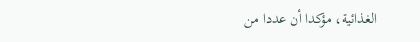الغذائية، مؤكدا أن عددا من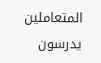المتعاملين يدرسون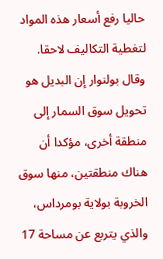حاليا رفع أسعار هذه المواد لتغطية التكاليف لاحقا. وقال بولنوار إن البديل هو تحويل سوق السمار إلى منطقة أخرى، مؤكدا أن هناك منطقتين، منها سوق الخروبة بولاية بومرداس، والذي يتربع عن مساحة 17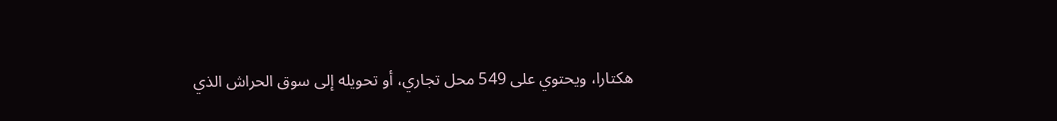هكتارا، ويحتوي على 549 محل تجاري، أو تحويله إلى سوق الحراش الذي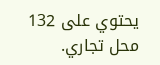يحتوي على 132 محل تجاري.